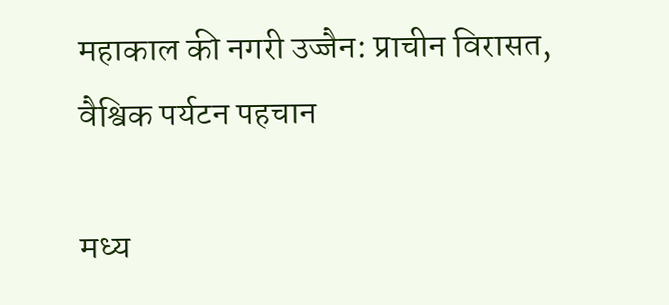महाकाल की नगरी उज्जैन: प्राचीन विरासत, वैश्विक पर्यटन पहचान

मध्य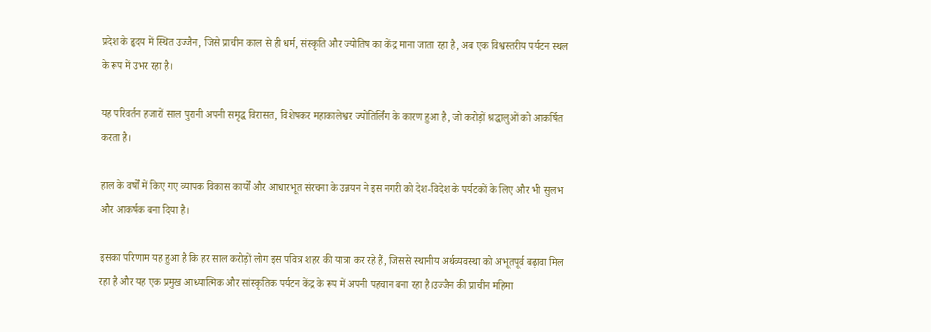प्रदेश के हृदय में स्थित उज्जैन, जिसे प्राचीन काल से ही धर्म, संस्कृति और ज्योतिष का केंद्र माना जाता रहा है, अब एक विश्वस्तरीय पर्यटन स्थल के रूप में उभर रहा है।

यह परिवर्तन हजारों साल पुरानी अपनी समृद्ध विरासत, विशेषकर महाकालेश्वर ज्योतिर्लिंग के कारण हुआ है, जो करोड़ों श्रद्धालुओं को आकर्षित करता है।

हाल के वर्षों में किए गए व्यापक विकास कार्यों और आधारभूत संरचना के उन्नयन ने इस नगरी को देश-विदेश के पर्यटकों के लिए और भी सुलभ और आकर्षक बना दिया है।

इसका परिणाम यह हुआ है कि हर साल करोड़ों लोग इस पवित्र शहर की यात्रा कर रहे हैं, जिससे स्थानीय अर्थव्यवस्था को अभूतपूर्व बढ़ावा मिल रहा है और यह एक प्रमुख आध्यात्मिक और सांस्कृतिक पर्यटन केंद्र के रूप में अपनी पहचान बना रहा है।उज्जैन की प्राचीन महिमा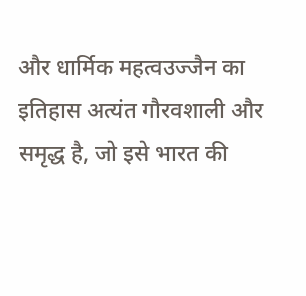और धार्मिक महत्वउज्जैन का इतिहास अत्यंत गौरवशाली और समृद्ध है, जो इसे भारत की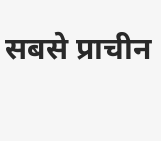सबसे प्राचीन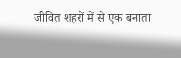जीवित शहरों में से एक बनाता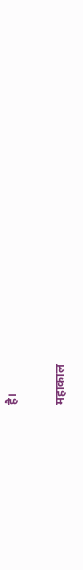है।

महाकाल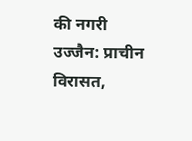की नगरी उज्जैन: प्राचीन विरासत,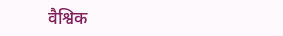वैश्विक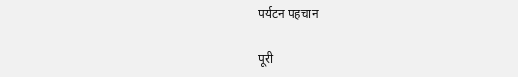पर्यटन पहचान

पूरी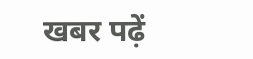खबर पढ़ें